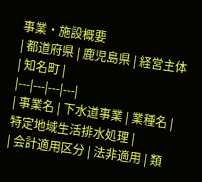事業・施設概要
| 都道府県 | 鹿児島県 | 経営主体 | 知名町 |
|---|---|---|---|
| 事業名 | 下水道事業 | 業種名 | 特定地域生活排水処理 |
| 会計適用区分 | 法非適用 | 類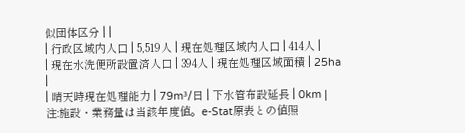似団体区分 | |
| 行政区域内人口 | 5,519人 | 現在処理区域内人口 | 414人 |
| 現在水洗便所設置済人口 | 394人 | 現在処理区域面積 | 25ha |
| 晴天時現在処理能力 | 79m³/日 | 下水管布設延長 | 0km |
注:施設・業務量は当該年度値。e-Stat原表との値照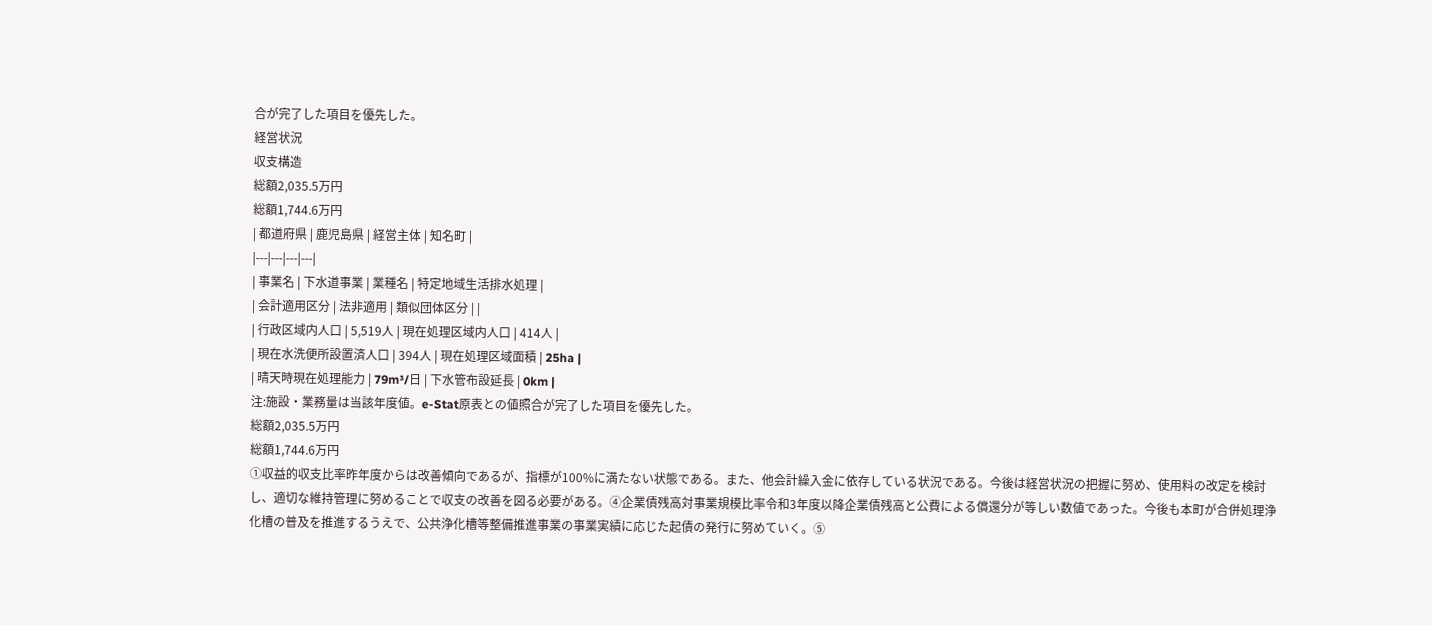合が完了した項目を優先した。
経営状況
収支構造
総額2,035.5万円
総額1,744.6万円
| 都道府県 | 鹿児島県 | 経営主体 | 知名町 |
|---|---|---|---|
| 事業名 | 下水道事業 | 業種名 | 特定地域生活排水処理 |
| 会計適用区分 | 法非適用 | 類似団体区分 | |
| 行政区域内人口 | 5,519人 | 現在処理区域内人口 | 414人 |
| 現在水洗便所設置済人口 | 394人 | 現在処理区域面積 | 25ha |
| 晴天時現在処理能力 | 79m³/日 | 下水管布設延長 | 0km |
注:施設・業務量は当該年度値。e-Stat原表との値照合が完了した項目を優先した。
総額2,035.5万円
総額1,744.6万円
①収益的収支比率昨年度からは改善傾向であるが、指標が100%に満たない状態である。また、他会計繰入金に依存している状況である。今後は経営状況の把握に努め、使用料の改定を検討し、適切な維持管理に努めることで収支の改善を図る必要がある。④企業債残高対事業規模比率令和3年度以降企業債残高と公費による償還分が等しい数値であった。今後も本町が合併処理浄化槽の普及を推進するうえで、公共浄化槽等整備推進事業の事業実績に応じた起債の発行に努めていく。⑤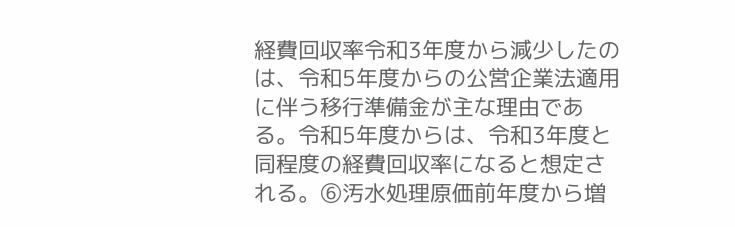経費回収率令和3年度から減少したのは、令和5年度からの公営企業法適用に伴う移行準備金が主な理由である。令和5年度からは、令和3年度と同程度の経費回収率になると想定される。⑥汚水処理原価前年度から増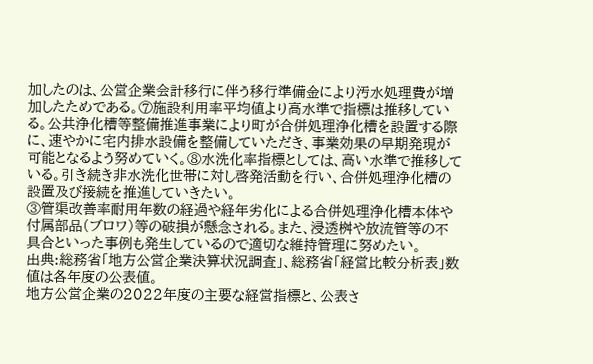加したのは、公営企業会計移行に伴う移行準備金により汚水処理費が増加したためである。⑦施設利用率平均値より高水準で指標は推移している。公共浄化槽等整備推進事業により町が合併処理浄化槽を設置する際に、速やかに宅内排水設備を整備していただき、事業効果の早期発現が可能となるよう努めていく。⑧水洗化率指標としては、高い水準で推移している。引き続き非水洗化世帯に対し啓発活動を行い、合併処理浄化槽の設置及び接続を推進していきたい。
③管渠改善率耐用年数の経過や経年劣化による合併処理浄化槽本体や付属部品(ブロワ)等の破損が懸念される。また、浸透桝や放流管等の不具合といった事例も発生しているので適切な維持管理に努めたい。
出典:総務省「地方公営企業決算状況調査」、総務省「経営比較分析表」数値は各年度の公表値。
地方公営企業の2022年度の主要な経営指標と、公表さ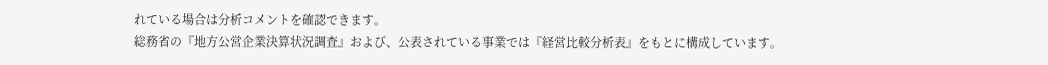れている場合は分析コメントを確認できます。
総務省の『地方公営企業決算状況調査』および、公表されている事業では『経営比較分析表』をもとに構成しています。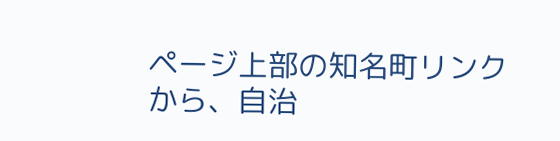ページ上部の知名町リンクから、自治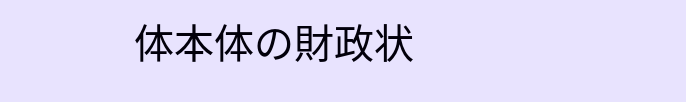体本体の財政状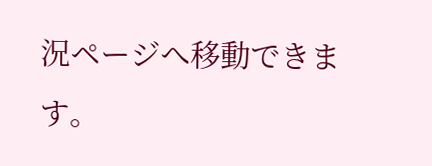況ページへ移動できます。